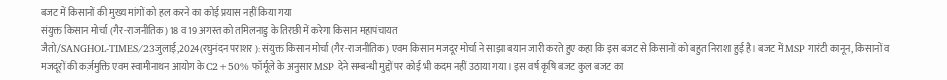बजट में किसानों की मुख्य मांगों को हल करने का कोई प्रयास नहीं किया गया
संयुक्त किसान मोर्चा (गैर-राजनीतिक) 18 व 19 अगस्त को तमिलनाडु के तिरछी में करेगा किसान महापंचायत
जैतो/SANGHOL-TIMES/23जुलाई,2024(रघुनंदन पराशर ): संयुक्त किसान मोर्चा (गैर-राजनीतिक) एवम किसान मजदूर मोर्चा ने साझा बयान जारी करते हुए कहा कि इस बजट से किसानों को बहुत निराशा हुई है। बजट में MSP गारंटी कानून, किसानों व मजदूरों की कर्ज़मुक्ति एवम स्वामीनाथन आयोग के C2+50% फॉर्मूले के अनुसार MSP देने सम्बन्धी मुद्दों पर कोई भी कदम नहीं उठाया गया। इस वर्ष कृषि बजट कुल बजट का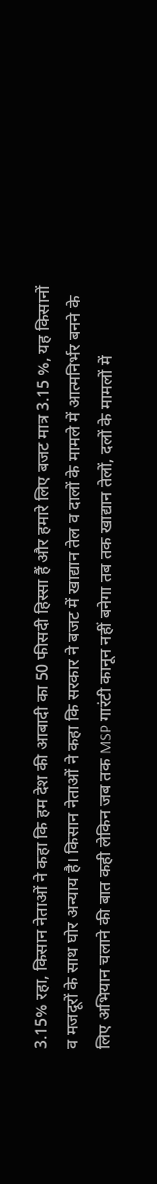3.15% रहा, किसान नेताओं ने कहा कि हम देश की आबादी का 50 फीसदी हिस्सा हैं और हमारे लिए बजट मात्र 3.15 %, यह किसानों व मजदूरों के साथ घोर अन्याय है। किसान नेताओं ने कहा कि सरकार ने बजट में खाद्यान तेल व दालों के मामले में आत्मनिर्भर बनने के लिए अभियान चलाने की बात कही लेकिन जब तक MSP गारंटी कानून नहीं बनेगा तब तक खाद्यान तेलों, दलों के मामलों में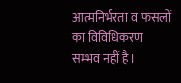आत्मनिर्भरता व फसलों का विविधिकरण सम्भव नहीं है।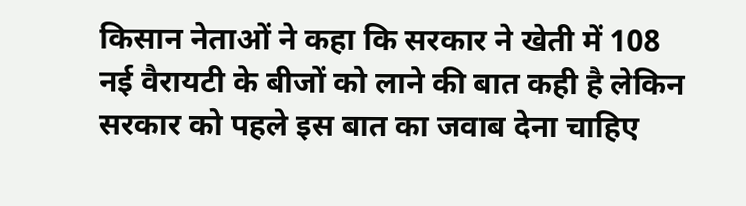किसान नेताओं ने कहा कि सरकार ने खेती में 108 नई वैरायटी के बीजों को लाने की बात कही है लेकिन सरकार को पहले इस बात का जवाब देना चाहिए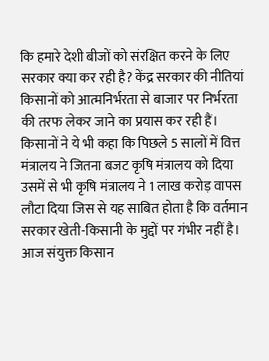कि हमारे देशी बीजों को संरक्षित करने के लिए सरकार क्या कर रही है? केंद्र सरकार की नीतियां किसानों को आत्मनिर्भरता से बाजार पर निर्भरता की तरफ लेकर जाने का प्रयास कर रही हैं। किसानों ने ये भी कहा कि पिछले 5 सालों में वित्त मंत्रालय ने जितना बजट कृषि मंत्रालय को दिया उसमें से भी कृषि मंत्रालय ने 1 लाख करोड़ वापस लौटा दिया जिस से यह साबित होता है कि वर्तमान सरकार खेती-किसानी के मुद्दों पर गंभीर नहीं है। आज संयुक्त किसान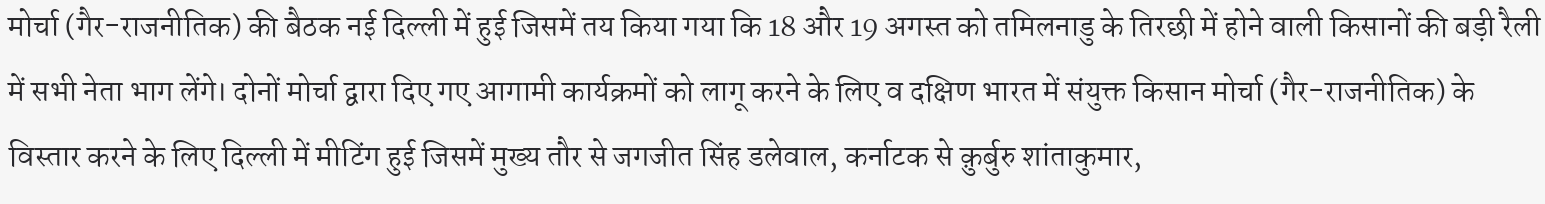मोर्चा (गैर-राजनीतिक) की बैठक नई दिल्ली में हुई जिसमें तय किया गया कि 18 और 19 अगस्त को तमिलनाडु के तिरछी में होने वाली किसानों की बड़ी रैली में सभी नेता भाग लेंगे। दोनों मोर्चा द्वारा दिए गए आगामी कार्यक्रमों को लागू करने के लिए व दक्षिण भारत में संयुक्त किसान मोर्चा (गैर-राजनीतिक) के विस्तार करने के लिए दिल्ली में मीटिंग हुई जिसमें मुख्य तौर से जगजीत सिंह डलेवाल, कर्नाटक से क़ुर्बुरु शांताकुमार,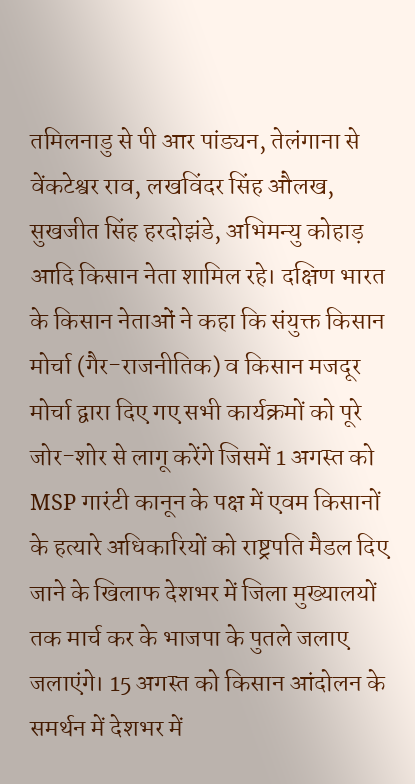तमिलनाडु से पी आर पांड्यन, तेलंगाना से वेंकटेश्वर राव, लखविंदर सिंह औलख, सुखजीत सिंह हरदोझंडे, अभिमन्यु कोहाड़ आदि किसान नेता शामिल रहे। दक्षिण भारत के किसान नेताओं ने कहा कि संयुक्त किसान मोर्चा (गैर-राजनीतिक) व किसान मजदूर मोर्चा द्वारा दिए गए सभी कार्यक्रमों को पूरे जोर-शोर से लागू करेंगे जिसमें 1 अगस्त को MSP गारंटी कानून के पक्ष में एवम किसानों के हत्यारे अधिकारियों को राष्ट्रपति मैडल दिए जाने के खिलाफ देशभर में जिला मुख्यालयों तक मार्च कर के भाजपा के पुतले जलाए जलाएंगे। 15 अगस्त को किसान आंदोलन के समर्थन में देशभर में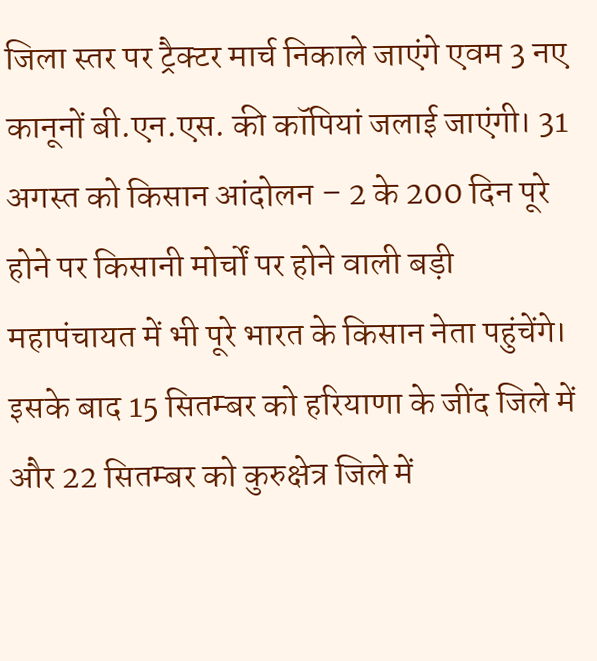जिला स्तर पर ट्रैक्टर मार्च निकाले जाएंगे एवम 3 नए कानूनों बी.एन.एस. की कॉपियां जलाई जाएंगी। 31 अगस्त को किसान आंदोलन – 2 के 200 दिन पूरे होने पर किसानी मोर्चों पर होने वाली बड़ी महापंचायत में भी पूरे भारत के किसान नेता पहुंचेंगे। इसके बाद 15 सितम्बर को हरियाणा के जींद जिले में और 22 सितम्बर को कुरुक्षेत्र जिले में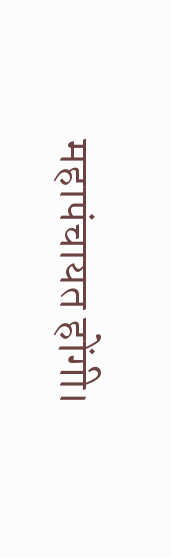महापंचायत होंगी।